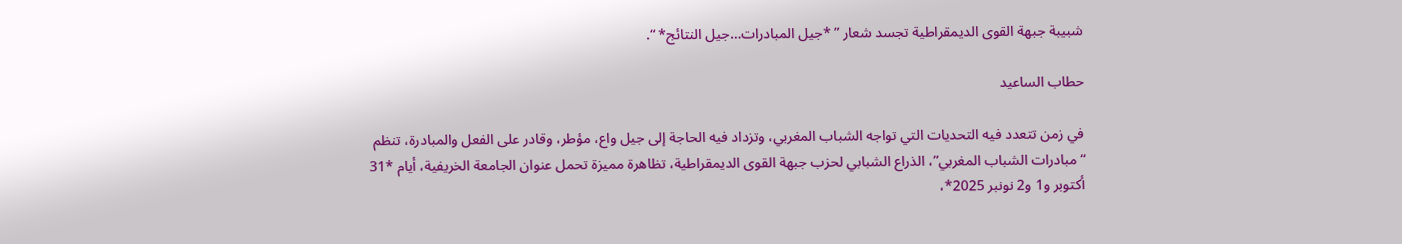شبيبة جبهة القوى الديمقراطية تجسد شعار ” *جيل المبادرات…جيل النتائج* “.

حطاب الساعيد

في زمن تتعدد فيه التحديات التي تواجه الشباب المغربي، وتزداد فيه الحاجة إلى جيل واع، مؤطر، وقادر على الفعل والمبادرة، تنظم “مبادرات الشباب المغربي”، الذراع الشبابي لحزب جبهة القوى الديمقراطية، تظاهرة مميزة تحمل عنوان الجامعة الخريفية، أيام *31 أكتوبر و1 و2 نونبر 2025*،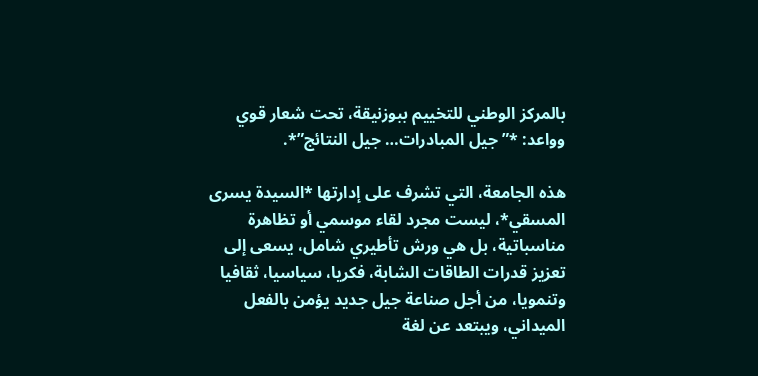بالمركز الوطني للتخييم ببوزنيقة، تحت شعار قوي وواعد: *”جيل المبادرات… جيل النتائج”*.

هذه الجامعة، التي تشرف على إدارتها *السيدة يسرى المسقي*، ليست مجرد لقاء موسمي أو تظاهرة مناسباتية، بل هي ورش تأطيري شامل، يسعى إلى تعزيز قدرات الطاقات الشابة، فكريا، سياسيا، ثقافيا وتنمويا، من أجل صناعة جيل جديد يؤمن بالفعل الميداني، ويبتعد عن لغة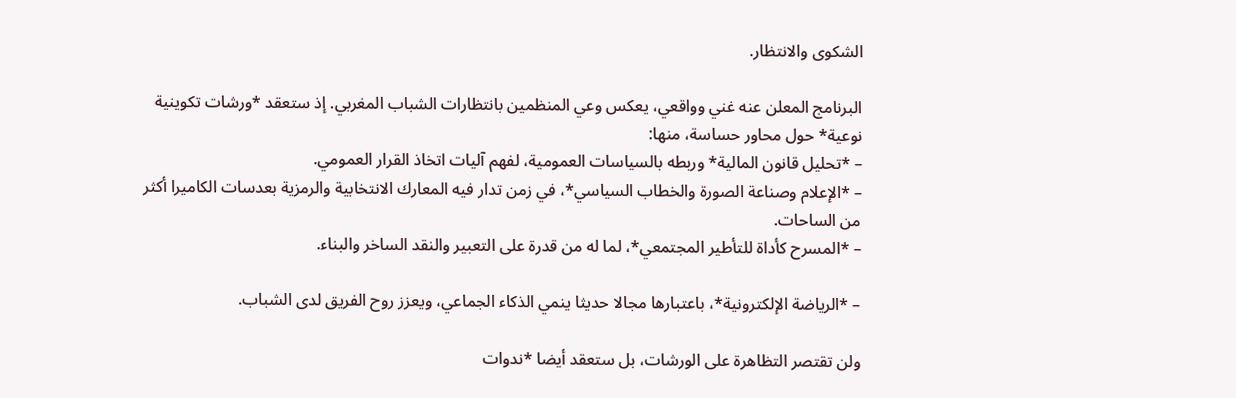الشكوى والانتظار.

البرنامج المعلن عنه غني وواقعي، يعكس وعي المنظمين بانتظارات الشباب المغربي. إذ ستعقد *ورشات تكوينية نوعية* حول محاور حساسة، منها:
– *تحليل قانون المالية* وربطه بالسياسات العمومية، لفهم آليات اتخاذ القرار العمومي.
– *الإعلام وصناعة الصورة والخطاب السياسي*، في زمن تدار فيه المعارك الانتخابية والرمزية بعدسات الكاميرا أكثر من الساحات.
– *المسرح كأداة للتأطير المجتمعي*، لما له من قدرة على التعبير والنقد الساخر والبناء.

– *الرياضة الإلكترونية*، باعتبارها مجالا حديثا ينمي الذكاء الجماعي، ويعزز روح الفريق لدى الشباب.

ولن تقتصر التظاهرة على الورشات، بل ستعقد أيضا *ندوات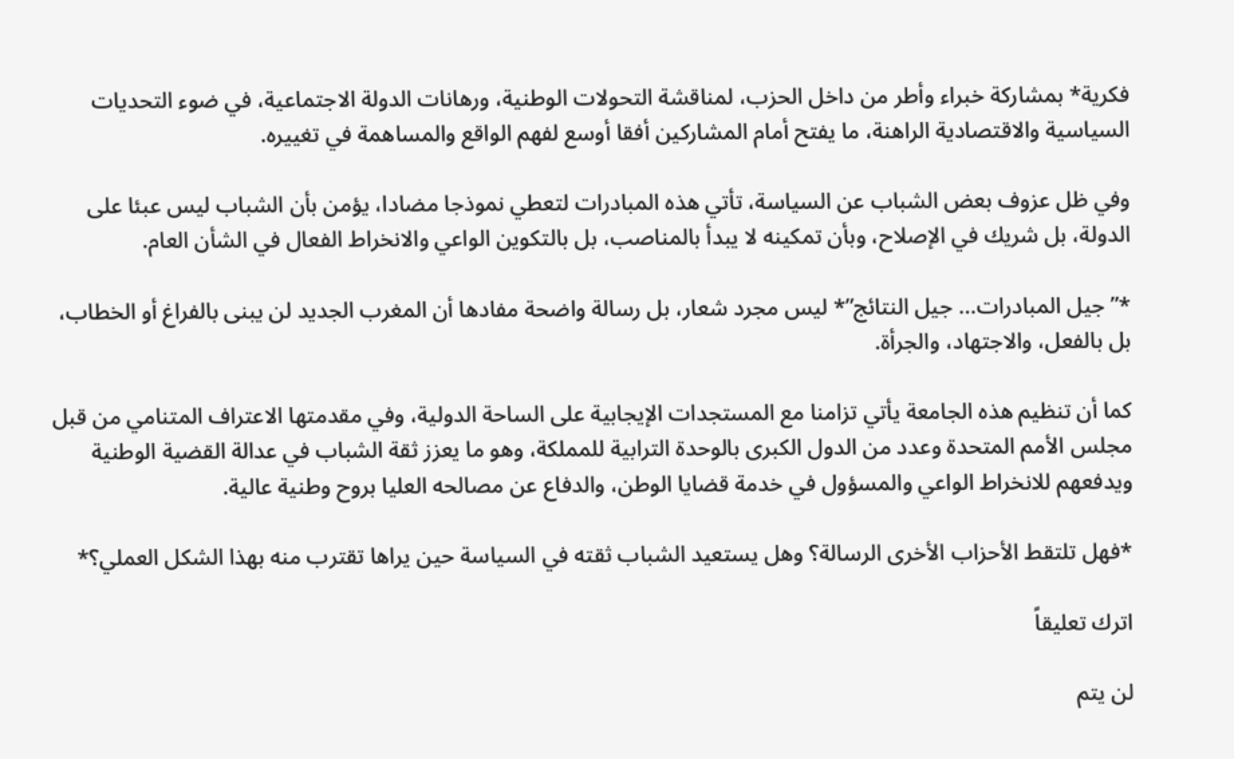فكرية* بمشاركة خبراء وأطر من داخل الحزب، لمناقشة التحولات الوطنية، ورهانات الدولة الاجتماعية، في ضوء التحديات السياسية والاقتصادية الراهنة، ما يفتح أمام المشاركين أفقا أوسع لفهم الواقع والمساهمة في تغييره.

وفي ظل عزوف بعض الشباب عن السياسة، تأتي هذه المبادرات لتعطي نموذجا مضادا، يؤمن بأن الشباب ليس عبئا على الدولة، بل شريك في الإصلاح، وبأن تمكينه لا يبدأ بالمناصب، بل بالتكوين الواعي والانخراط الفعال في الشأن العام.

*”جيل المبادرات… جيل النتائج”* ليس مجرد شعار، بل رسالة واضحة مفادها أن المغرب الجديد لن يبنى بالفراغ أو الخطاب، بل بالفعل، والاجتهاد، والجرأة.

كما أن تنظيم هذه الجامعة يأتي تزامنا مع المستجدات الإيجابية على الساحة الدولية، وفي مقدمتها الاعتراف المتنامي من قبل مجلس الأمم المتحدة وعدد من الدول الكبرى بالوحدة الترابية للمملكة، وهو ما يعزز ثقة الشباب في عدالة القضية الوطنية ويدفعهم للانخراط الواعي والمسؤول في خدمة قضايا الوطن، والدفاع عن مصالحه العليا بروح وطنية عالية.

*فهل تلتقط الأحزاب الأخرى الرسالة؟ وهل يستعيد الشباب ثقته في السياسة حين يراها تقترب منه بهذا الشكل العملي؟*

اترك تعليقاً

لن يتم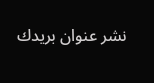نشر عنوان بريدك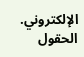الإلكتروني. الحقول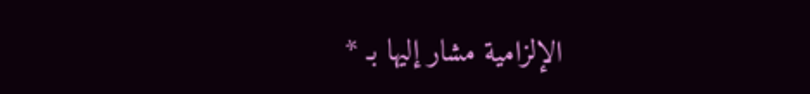الإلزامية مشار إليها بـ *